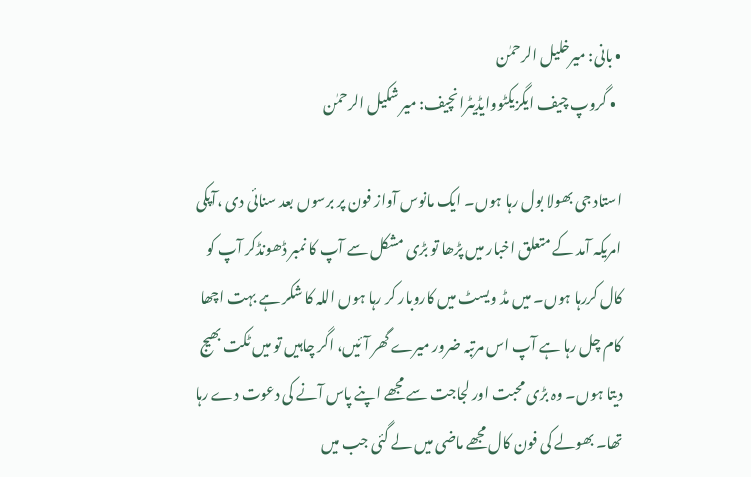• بانی: میرخلیل الرحمٰن
  • گروپ چیف ایگزیکٹووایڈیٹرانچیف: میر شکیل الرحمٰن

استاد جی بھولا بول رہا ہوں۔ ایک مانوس آواز فون پر برسوں بعد سنائی دی ،آپکی امریکہ آمد کے متعلق اخبار میں پڑھا تو بڑی مشکل سے آپ کا نمبر ڈھونڈکر آپ کو کال کررہا ہوں۔ میں مڈ ویسٹ میں کاروبار کر رہا ہوں اللہ کا شکر ہے بہت اچھا کام چل رہا ہے آپ اس مرتبہ ضرور میرے گھر آئیں، اگر چاہیں تو میں ٹکت بھیج دیتا ہوں۔ وہ بڑی محبت اور لجاجت سے مجھے اپنے پاس آنے کی دعوت دے رہا تھا۔ بھولے کی فون کال مجھے ماضی میں لے گئی جب میں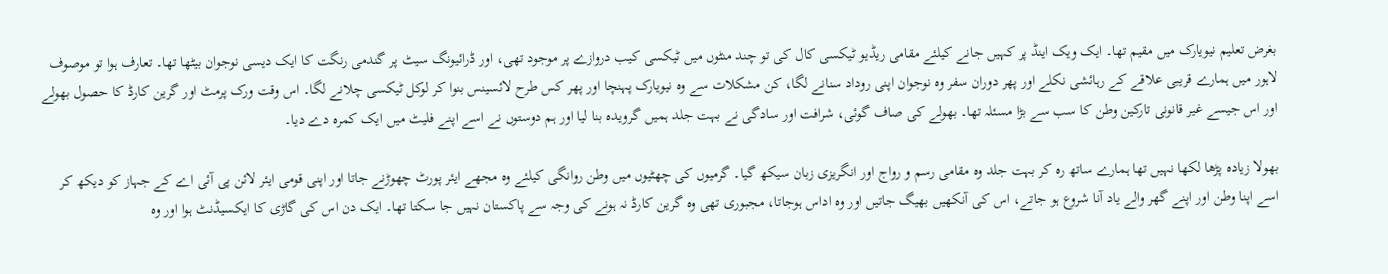بغرض تعلیم نیویارک میں مقیم تھا۔ ایک ویک اینڈ پر کہیں جانے کیلئے مقامی ریڈیو ٹیکسی کال کی تو چند منٹوں میں ٹیکسی کیب دروازے پر موجود تھی، اور ڈرائیونگ سیٹ پر گندمی رنگت کا ایک دیسی نوجوان بیٹھا تھا۔ تعارف ہوا تو موصوف لاہور میں ہمارے قریبی علاقے کے رہائشی نکلے اور پھر دوران سفر وہ نوجوان اپنی روداد سنانے لگا، کن مشکلات سے وہ نیویارک پہنچا اور پھر کس طرح لائسینس بنوا کر لوکل ٹیکسی چلانے لگا۔ اس وقت ورک پرمٹ اور گرین کارڈ کا حصول بھولے اور اس جیسے غیر قانونی تارکین وطن کا سب سے بڑا مسئلہ تھا۔ بھولے کی صاف گوئی، شرافت اور سادگی نے بہت جلد ہمیں گرویدہ بنا لیا اور ہم دوستوں نے اسے اپنے فلیٹ میں ایک کمرہ دے دیا۔

بھولا زیادہ پڑھا لکھا نہیں تھا ہمارے ساتھ رہ کر بہت جلد وہ مقامی رسم و رواج اور انگریزی زبان سیکھ گیا۔ گرمیوں کی چھٹیوں میں وطن روانگی کیلئے وہ مجھے ایئر پورٹ چھوڑنے جاتا اور اپنی قومی ایئر لائن پی آئی اے کے جہاز کو دیکھ کر اسے اپنا وطن اور اپنے گھر والے یاد آنا شروع ہو جاتے، اس کی آنکھیں بھیگ جاتیں اور وہ اداس ہوجاتا، مجبوری تھی وہ گرین کارڈ نہ ہونے کی وجہ سے پاکستان نہیں جا سکتا تھا۔ ایک دن اس کی گاڑی کا ایکسیڈنٹ ہوا اور وہ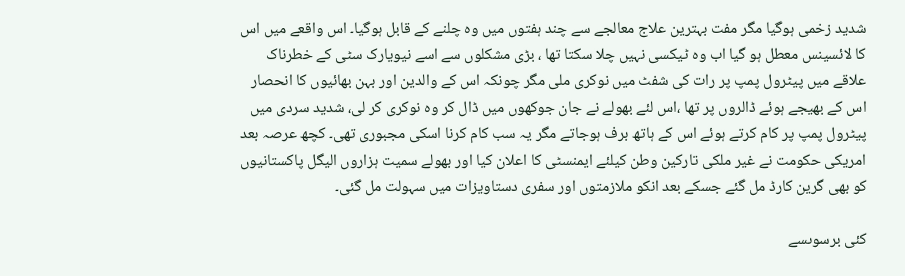شدید زخمی ہوگیا مگر مفت بہترین علاج معالجے سے چند ہفتوں میں وہ چلنے کے قابل ہوگیا۔ اس واقعے میں اس کا لائسینس معطل ہو گیا اب وہ ٹیکسی نہیں چلا سکتا تھا ، بڑی مشکلوں سے اسے نیویارک سٹی کے خطرناک علاقے میں پیٹرول پمپ پر رات کی شفٹ میں نوکری ملی مگر چونکہ اس کے والدین اور بہن بھائیوں کا انحصار اس کے بھیجے ہوئے ڈالروں پر تھا ،اس لئے بھولے نے جان جوکھوں میں ڈال کر وہ نوکری کر لی، شدید سردی میں پیٹرول پمپ پر کام کرتے ہوئے اس کے ہاتھ برف ہوجاتے مگر یہ سب کام کرنا اسکی مجبوری تھی۔ کچھ عرصہ بعد امریکی حکومت نے غیر ملکی تارکین وطن کیلئے ایمنسٹی کا اعلان کیا اور بھولے سمیت ہزاروں الیگل پاکستانیوں کو بھی گرین کارڈ مل گئے جسکے بعد انکو ملازمتوں اور سفری دستاویزات میں سہولت مل گئی۔

کئی برسوںسے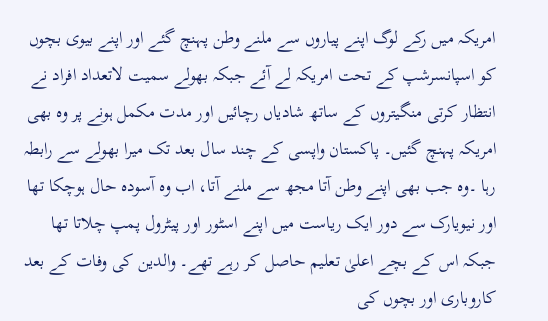امریکہ میں رکے لوگ اپنے پیاروں سے ملنے وطن پہنچ گئے اور اپنے بیوی بچوں کو اسپانسرشپ کے تحت امریکہ لے آئے جبکہ بھولے سمیت لاتعداد افراد نے انتظار کرتی منگیتروں کے ساتھ شادیاں رچائیں اور مدت مکمل ہونے پر وہ بھی امریکہ پہنچ گئیں۔ پاکستان واپسی کے چند سال بعد تک میرا بھولے سے رابطہ رہا ۔وہ جب بھی اپنے وطن آتا مجھ سے ملنے آتا، اب وہ آسودہ حال ہوچکا تھا اور نیویارک سے دور ایک ریاست میں اپنے اسٹور اور پیٹرول پمپ چلاتا تھا جبکہ اس کے بچے اعلیٰ تعلیم حاصل کر رہے تھے۔ والدین کی وفات کے بعد کاروباری اور بچوں کی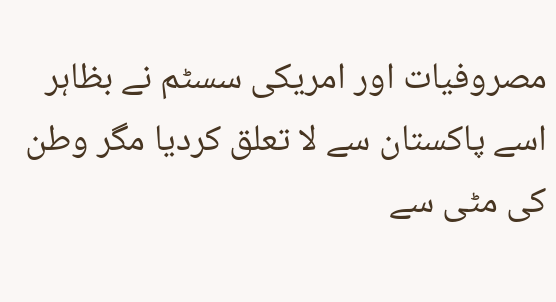مصروفیات اور امریکی سسٹم نے بظاہر اسے پاکستان سے لا تعلق کردیا مگر وطن کی مٹی سے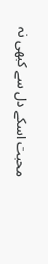محبت اسکے دل سے کبھی نہ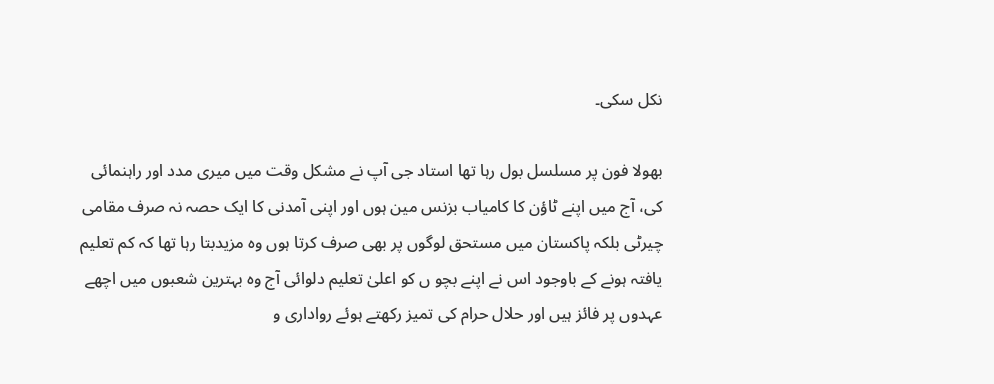نکل سکی۔

بھولا فون پر مسلسل بول رہا تھا استاد جی آپ نے مشکل وقت میں میری مدد اور راہنمائی کی، آج میں اپنے ٹاؤن کا کامیاب بزنس مین ہوں اور اپنی آمدنی کا ایک حصہ نہ صرف مقامی چیرٹی بلکہ پاکستان میں مستحق لوگوں پر بھی صرف کرتا ہوں وہ مزیدبتا رہا تھا کہ کم تعلیم یافتہ ہونے کے باوجود اس نے اپنے بچو ں کو اعلیٰ تعلیم دلوائی آج وہ بہترین شعبوں میں اچھے عہدوں پر فائز ہیں اور حلال حرام کی تمیز رکھتے ہوئے رواداری و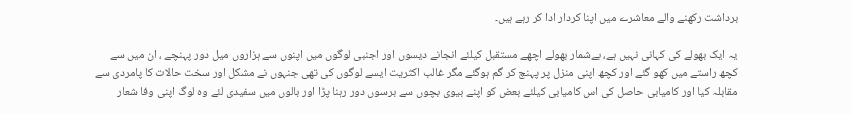برداشت رکھنے والے معاشرے میں اپنا کردار ادا کر رہے ہیں۔

یہ ایک بھولے کی کہانی نہیں ہے، بےشمار بھولے اچھے مستقبل کیلئے انجانے دیسوں اور اجنبی لوگوں میں اپنوں سے ہزاروں میل دور پہنچے ، ان میں سے کچھ راستے میں کھو گئے اور کچھ اپنی منزل پر پہنچ کر گم ہوگئے مگر غالب اکثریت ایسے لوگوں کی تھی جنہوں نے مشکل اور سخت حالات کا پامردی سے مقابلہ کیا اور کامیابی حاصل کی اس کامیابی کیلئے بعض کو اپنے بیوی بچوں سے برسوں دور رہنا پڑا اور بالوں میں سفیدی لئے وہ لوگ اپنی وفا شعار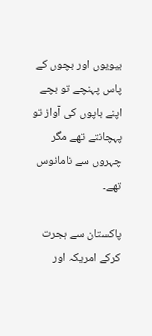بیویوں اور بچوں کے پاس پہنچے تو بچے اپنے باپوں کی آواز تو پہچانتے تھے مگر چہروں سے نامانوس تھے۔

پاکستان سے ہجرت کرکے امریکہ اور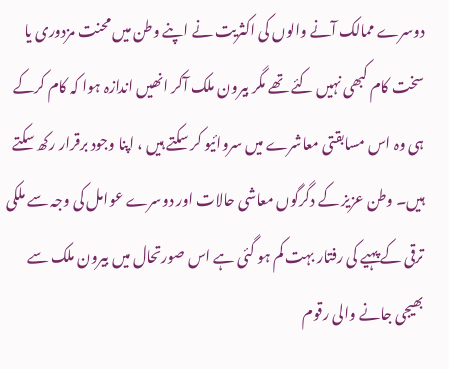دوسرے ممالک آنے والوں کی اکثریت نے اپنے وطن میں محنت مزدوری یا سخت کام کبھی نہیں کئے تھے مگر بیرون ملک آکر انھیں اندازہ ہوا کہ کام کرکے ہی وہ اس مسابقتی معاشرے میں سروائیو کر سکتے ہیں ، اپنا وجود برقرار رکھ سکتے ہیں۔ وطن عزیز کے دگرگوں معاشی حالات اور دوسرے عوامل کی وجہ سے ملکی ترقی کے پہیے کی رفتار بہت کم ہو گئی ہے اس صورتحال میں بیرون ملک سے بھیجی جانے والی رقوم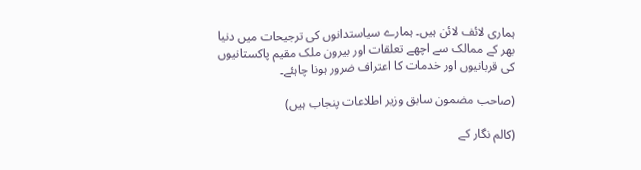ہماری لائف لائن ہیں۔ ہمارے سیاستدانوں کی ترجیحات میں دنیا بھر کے ممالک سے اچھے تعلقات اور بیرون ملک مقیم پاکستانیوں کی قربانیوں اور خدمات کا اعتراف ضرور ہونا چاہئے۔

(صاحب مضمون سابق وزیر اطلاعات پنجاب ہیں)

(کالم نگار کے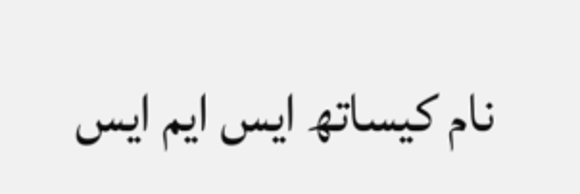نام کیساتھ ایس ایم ایس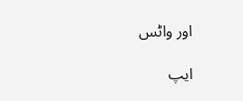اور واٹس

ایپ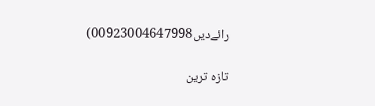رائےدیں00923004647998)

تازہ ترین